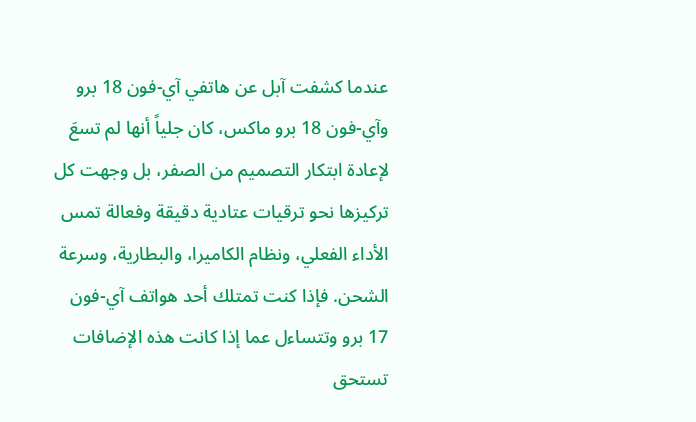عندما كشفت آبل عن هاتفي آي-فون 18 برو وآي-فون 18 برو ماكس، كان جلياً أنها لم تسعَ لإعادة ابتكار التصميم من الصفر، بل وجهت كل تركيزها نحو ترقيات عتادية دقيقة وفعالة تمس الأداء الفعلي، ونظام الكاميرا، والبطارية، وسرعة الشحن. فإذا كنت تمتلك أحد هواتف آي-فون 17 برو وتتساءل عما إذا كانت هذه الإضافات تستحق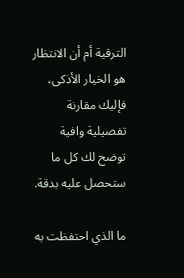الترقية أم أن الانتظار هو الخيار الأذكى، فإليك مقارنة تفصيلية وافية توضح لك كل ما ستحصل عليه بدقة.

ما الذي احتفظت به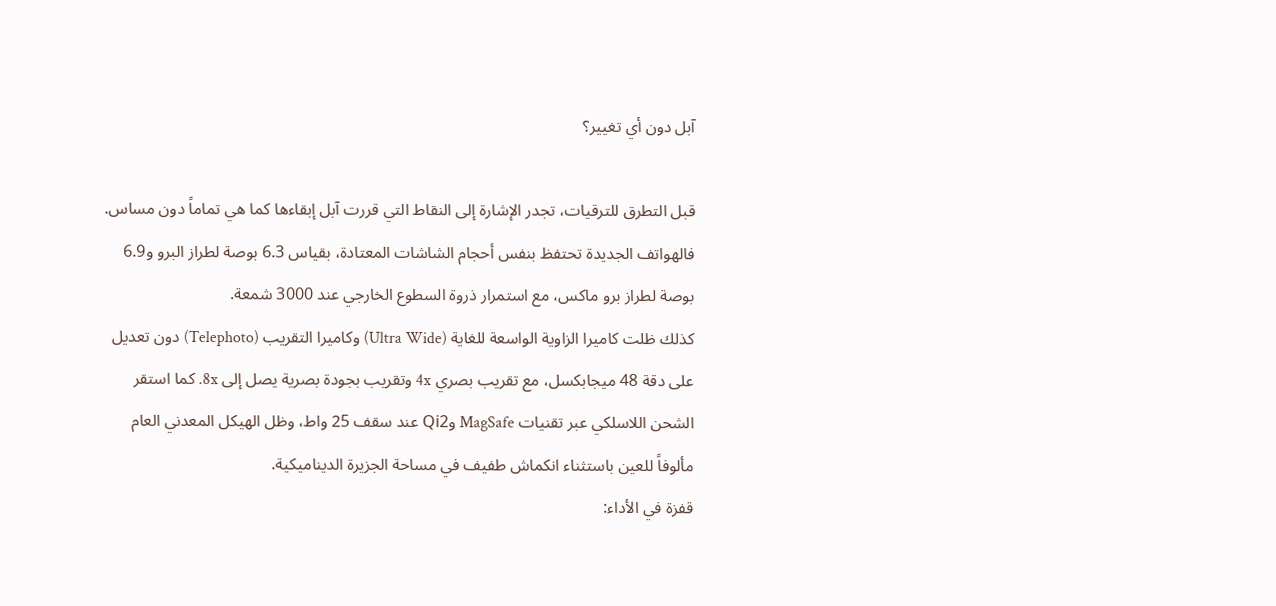آبل دون أي تغيير؟

قبل التطرق للترقيات، تجدر الإشارة إلى النقاط التي قررت آبل إبقاءها كما هي تماماً دون مساس. فالهواتف الجديدة تحتفظ بنفس أحجام الشاشات المعتادة، بقياس 6.3 بوصة لطراز البرو و6.9 بوصة لطراز برو ماكس، مع استمرار ذروة السطوع الخارجي عند 3000 شمعة.
كذلك ظلت كاميرا الزاوية الواسعة للغاية (Ultra Wide) وكاميرا التقريب (Telephoto) دون تعديل على دقة 48 ميجابكسل، مع تقريب بصري 4x وتقريب بجودة بصرية يصل إلى 8x. كما استقر الشحن اللاسلكي عبر تقنيات MagSafe وQi2 عند سقف 25 واط، وظل الهيكل المعدني العام مألوفاً للعين باستثناء انكماش طفيف في مساحة الجزيرة الديناميكية.
قفزة في الأداء: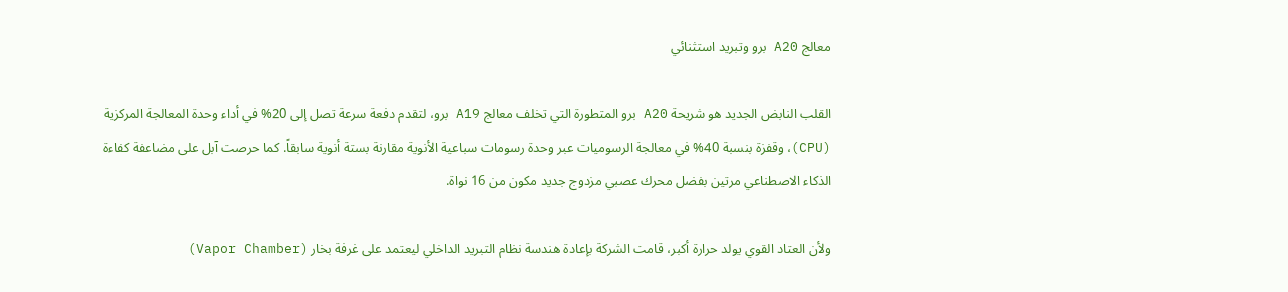معالج A20 برو وتبريد استثنائي

القلب النابض الجديد هو شريحة A20 برو المتطورة التي تخلف معالج A19 برو، لتقدم دفعة سرعة تصل إلى 20% في أداء وحدة المعالجة المركزية (CPU)، وقفزة بنسبة 40% في معالجة الرسوميات عبر وحدة رسومات سباعية الأنوية مقارنة بستة أنوية سابقاً. كما حرصت آبل على مضاعفة كفاءة الذكاء الاصطناعي مرتين بفضل محرك عصبي مزدوج جديد مكون من 16 نواة.

ولأن العتاد القوي يولد حرارة أكبر، قامت الشركة بإعادة هندسة نظام التبريد الداخلي ليعتمد على غرفة بخار (Vapor Chamber)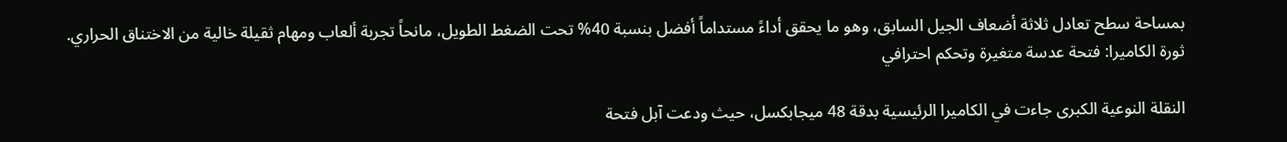بمساحة سطح تعادل ثلاثة أضعاف الجيل السابق، وهو ما يحقق أداءً مستداماً أفضل بنسبة 40% تحت الضغط الطويل، مانحاً تجربة ألعاب ومهام ثقيلة خالية من الاختناق الحراري.
ثورة الكاميرا: فتحة عدسة متغيرة وتحكم احترافي

النقلة النوعية الكبرى جاءت في الكاميرا الرئيسية بدقة 48 ميجابكسل، حيث ودعت آبل فتحة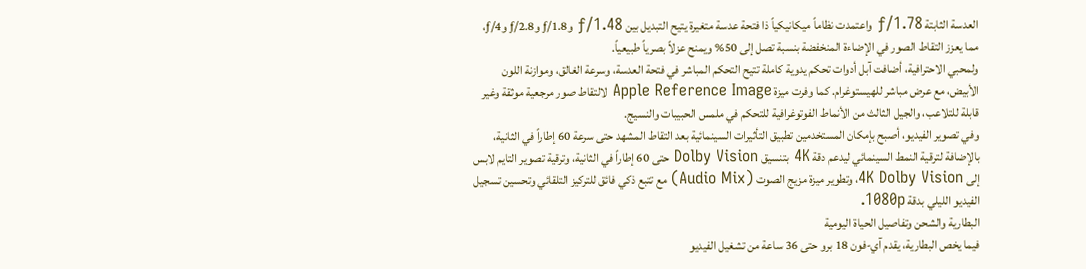العدسة الثابتة ƒ/1.78 واعتمدت نظاماً ميكانيكياً ذا فتحة عدسة متغيرة يتيح التبديل بين ƒ/1.48 وƒ/1.8 وƒ/2.8 وƒ/4، مما يعزز التقاط الصور في الإضاءة المنخفضة بنسبة تصل إلى 50% ويمنح عزلاً بصرياً طبيعياً.
ولمحبي الاحترافية، أضافت آبل أدوات تحكم يدوية كاملة تتيح التحكم المباشر في فتحة العدسة، وسرعة الغالق، وموازنة اللون الأبيض، مع عرض مباشر للهيستوغرام. كما وفرت ميزة Apple Reference Image لالتقاط صور مرجعية موثقة وغير قابلة للتلاعب، والجيل الثالث من الأنماط الفوتوغرافية للتحكم في ملمس الحبيبات والنسيج.
وفي تصوير الفيديو، أصبح بإمكان المستخدمين تطبيق التأثيرات السينمائية بعد التقاط المشهد حتى سرعة 60 إطاراً في الثانية، بالإضافة لترقية النمط السينمائي ليدعم دقة 4K بتنسيق Dolby Vision حتى 60 إطاراً في الثانية، وترقية تصوير التايم لابس إلى 4K Dolby Vision، وتطوير ميزة مزيج الصوت (Audio Mix) مع تتبع ذكي فائق للتركيز التلقائي وتحسين تسجيل الفيديو الليلي بدقة 1080p.
البطارية والشحن وتفاصيل الحياة اليومية
فيما يخص البطارية، يقدم آي-فون 18 برو حتى 36 ساعة من تشغيل الفيديو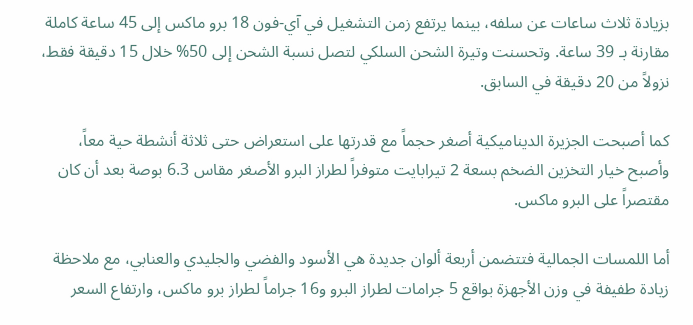بزيادة ثلاث ساعات عن سلفه، بينما يرتفع زمن التشغيل في آي-فون 18 برو ماكس إلى 45 ساعة كاملة مقارنة بـ 39 ساعة. وتحسنت وتيرة الشحن السلكي لتصل نسبة الشحن إلى 50% خلال 15 دقيقة فقط، نزولاً من 20 دقيقة في السابق.

كما أصبحت الجزيرة الديناميكية أصغر حجماً مع قدرتها على استعراض حتى ثلاثة أنشطة حية معاً، وأصبح خيار التخزين الضخم بسعة 2 تيرابايت متوفراً لطراز البرو الأصغر مقاس 6.3 بوصة بعد أن كان مقتصراً على البرو ماكس.

أما اللمسات الجمالية فتتضمن أربعة ألوان جديدة هي الأسود والفضي والجليدي والعنابي، مع ملاحظة زيادة طفيفة في وزن الأجهزة بواقع 5 جرامات لطراز البرو و16 جراماً لطراز برو ماكس، وارتفاع السعر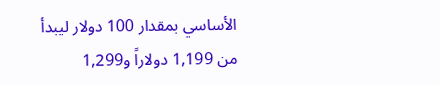الأساسي بمقدار 100 دولار ليبدأ من 1,199 دولاراً و1,299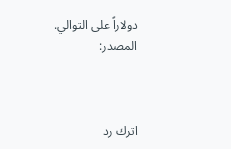دولاراً على التوالي.
المصدر:



اترك رد